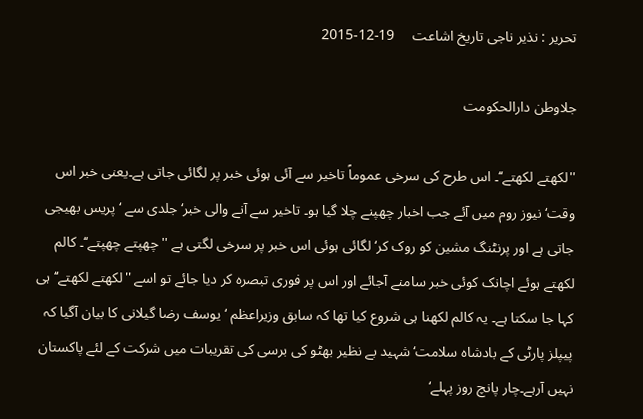تحریر : نذیر ناجی تاریخ اشاعت     19-12-2015

جلاوطن دارالحکومت

''لکھتے لکھتے‘‘۔ اس طرح کی سرخی عموماً تاخیر سے آئی ہوئی خبر پر لگائی جاتی ہے۔یعنی خبر اس وقت‘ نیوز روم میں آئے جب اخبار چھپنے چلا گیا ہو۔ تاخیر سے آنے والی خبر‘جلدی سے ‘پریس بھیجی جاتی ہے اور پرنٹنگ مشین کو روک کر‘ لگائی ہوئی اس خبر پر سرخی لگتی ہے '' چھپتے چھپتے‘‘۔ کالم لکھتے ہوئے اچانک کوئی خبر سامنے آجائے اور اس پر فوری تبصرہ کر دیا جائے تو اسے ''لکھتے لکھتے‘‘ ہی کہا جا سکتا ہے۔ یہ کالم لکھنا ہی شروع کیا تھا کہ سابق وزیراعظم ‘یوسف رضا گیلانی کا بیان آگیا کہ پیپلز پارٹی کے بادشاہ سلامت‘ شہید بے نظیر بھٹو کی برسی کی تقریبات میں شرکت کے لئے پاکستان نہیں آرہے۔چار پانچ روز پہلے‘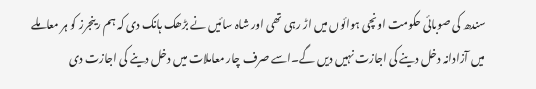سندھ کی صوبائی حکومت اونچی ہوائوں میں اڑ رہی تھی اور شاہ سائیں نے بڑھک ہانک دی کہ ہم رینجرز کو ہر معاملے میں آزادانہ دخل دینے کی اجازت نہیں دیں گے۔اسے صرف چار معاملات میں دخل دینے کی اجازت دی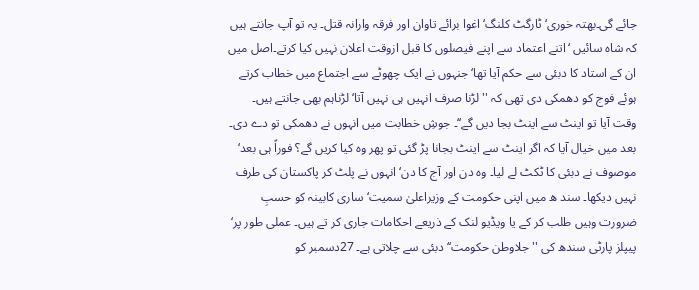جائے گی۔بھتہ خوری‘ ٹارگٹ کلنگ‘ اغوا برائے تاوان اور فرقہ وارانہ قتل۔ یہ تو آپ جانتے ہیں کہ شاہ سائیں ‘اتنے اعتماد سے اپنے فیصلوں کا قبل ازوقت اعلان نہیں کیا کرتے۔اصل میں ان کے استاد کا دبئی سے حکم آیا تھا‘جنہوں نے ایک چھوٹے سے اجتماع میں خطاب کرتے ہوئے فوج کو دھمکی دی تھی کہ '' لڑنا صرف انہیں ہی نہیں آتا‘ لڑناہم بھی جانتے ہیں۔ وقت آیا تو اینٹ سے اینٹ بجا دیں گے‘‘۔ جوشِ خطابت میں انہوں نے دھمکی تو دے دی۔ بعد میں خیال آیا کہ اگر اینٹ سے اینٹ بجانا پڑ گئی تو پھر وہ کیا کریں گے؟ فوراً ہی بعد‘ موصوف نے دبئی کا ٹکٹ لے لیا۔ وہ دن اور آج کا دن‘ انہوں نے پلٹ کر پاکستان کی طرف نہیں دیکھا۔ سند ھ میں اپنی حکومت کے وزیراعلیٰ سمیت‘ ساری کابینہ کو حسبِ ضرورت وہیں طلب کر کے یا ویڈیو لنک کے ذریعے احکامات جاری کر تے ہیں۔ عملی طور پر‘ پیپلز پارٹی سندھ کی ''جلاوطن حکومت‘‘ دبئی سے چلاتی ہے۔ 27دسمبر کو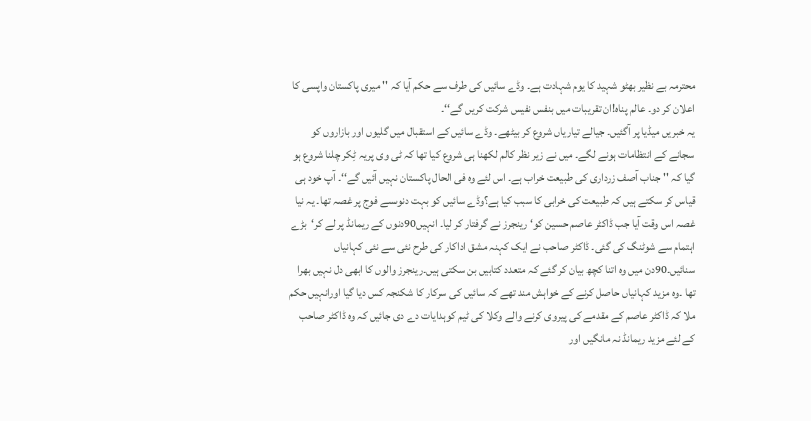محترمہ بے نظیر بھٹو شہید کا یوم شہادت ہے۔ وڈے سائیں کی طرف سے حکم آیا کہ '' میری پاکستان واپسی کا اعلان کر دو۔ عالم پناہ!ان تقریبات میں بنفس نفیس شرکت کریں گے‘‘۔
یہ خبریں میڈیا پر آگئیں۔ جیالے تیاریاں شروع کر بیٹھے۔ وڈے سائیں کے استقبال میں گلیوں اور بازاروں کو سجانے کے انتظامات ہونے لگے۔ میں نے زیر نظر کالم لکھنا ہی شروع کیا تھا کہ ٹی وی پریہ ٹِکر چلنا شروع ہو گیا کہ '' جناب آصف زرداری کی طبیعت خراب ہے۔ اس لئے وہ فی الحال پاکستان نہیں آئیں گے‘‘۔ آپ خود ہی قیاس کر سکتے ہیں کہ طبیعت کی خرابی کا سبب کیا ہے؟وڈے سائیں کو بہت دنوںسے فوج پر غصہ تھا۔ یہ نیا غصہ اس وقت آیا جب ڈاکٹر عاصم حسین کو‘ رینجرز نے گرفتار کر لیا۔ انہیں90دنوں کے ریمانڈ پر لے کر‘بڑے اہتمام سے شوٹنگ کی گئی۔ ڈاکٹر صاحب نے ایک کہنہ مشق اداکار کی طرح نئی سے نئی کہانیاں سنائیں۔90دن میں وہ اتنا کچھ بیان کر گئے کہ متعدد کتابیں بن سکتی ہیں۔رینجرز والوں کا ابھی دل نہیں بھرا تھا ۔وہ مزید کہانیاں حاصل کرنے کے خواہش مند تھے کہ سائیں کی سرکار کا شکنجہ کس دیا گیا اورانہیں حکم ملا کہ ڈاکٹر عاصم کے مقدمے کی پیروی کرنے والے وکلا کی ٹیم کوہدایات دے دی جائیں کہ وہ ڈاکٹر صاحب کے لئے مزید ریمانڈ نہ مانگیں اور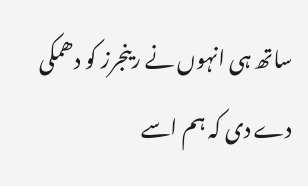ساتھ ہی انہوں نے رینجرز کو دھمکی دے دی کہ ہم اسے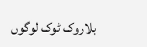بلاروک ٹوک لوگوں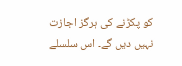کو پکڑنے کی ہرگز اجازت نہیں دیں گے۔ اس سلسلے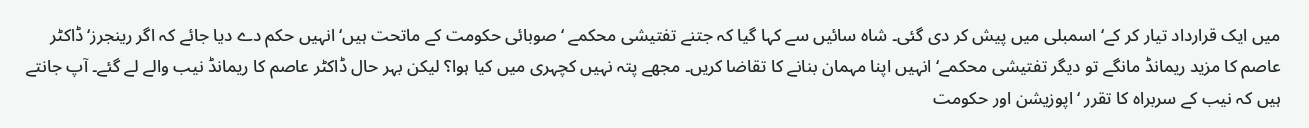میں ایک قرارداد تیار کر کے‘ اسمبلی میں پیش کر دی گئی۔ شاہ سائیں سے کہا گیا کہ جتنے تفتیشی محکمے ‘صوبائی حکومت کے ماتحت ہیں‘ انہیں حکم دے دیا جائے کہ اگر رینجرز‘ڈاکٹر عاصم کا مزید ریمانڈ مانگے تو دیگر تفتیشی محکمے‘ انہیں اپنا مہمان بنانے کا تقاضا کریں۔ مجھے پتہ نہیں کچہری میں کیا ہوا؟ لیکن بہر حال ڈاکٹر عاصم کا ریمانڈ نیب والے لے گئے۔ آپ جانتے ہیں کہ نیب کے سربراہ کا تقرر ‘اپوزیشن اور حکومت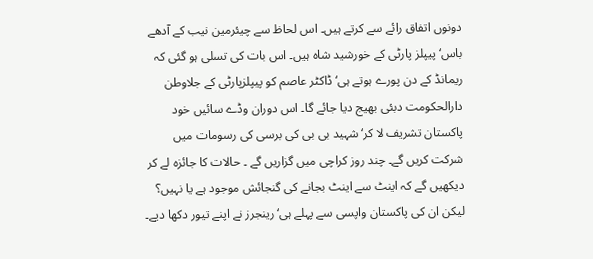دونوں اتفاق رائے سے کرتے ہیں۔ اس لحاظ سے چیئرمین نیب کے آدھے باس‘ پیپلز پارٹی کے خورشید شاہ ہیں۔ اس بات کی تسلی ہو گئی کہ ریمانڈ کے دن پورے ہوتے ہی‘ ڈاکٹر عاصم کو پیپلزپارٹی کے جلاوطن دارالحکومت دبئی بھیج دیا جائے گا۔ اس دوران وڈے سائیں خود پاکستان تشریف لا کر‘ شہید بی بی کی برسی کی رسومات میں شرکت کریں گے۔ چند روز کراچی میں گزاریں گے ۔ حالات کا جائزہ لے کر دیکھیں گے کہ اینٹ سے اینٹ بجانے کی گنجائش موجود ہے یا نہیں؟ لیکن ان کی پاکستان واپسی سے پہلے ہی‘ رینجرز نے اپنے تیور دکھا دیے۔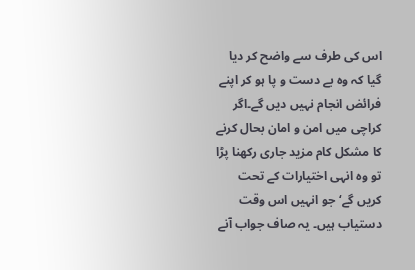اس کی طرف سے واضح کر دیا گیا کہ وہ بے دست و پا ہو کر اپنے فرائض انجام نہیں دیں گے۔اگر کراچی میں امن و امان بحال کرنے کا مشکل کام مزید جاری رکھنا پڑا تو وہ انہی اختیارات کے تحت کریں گے‘ جو انہیں اس وقت دستیاب ہیں۔ یہ صاف جواب آنے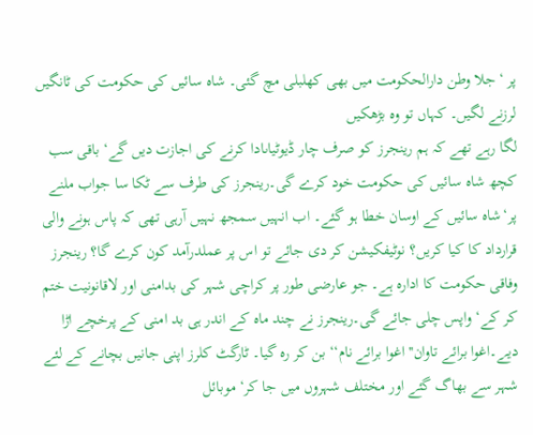پر ‘جلا وطن دارالحکومت میں بھی کھلبلی مچ گئی۔ شاہ سائیں کی حکومت کی ٹانگیں لرزنے لگیں۔ کہاں تو وہ بڑھکیں
لگا رہے تھے کہ ہم رینجرز کو صرف چار ڈیوٹیاںادا کرنے کی اجازت دیں گے‘ باقی سب کچھ شاہ سائیں کی حکومت خود کرے گی۔رینجرز کی طرف سے ٹکا سا جواب ملنے پر‘شاہ سائیں کے اوسان خطا ہو گئے۔ اب انہیں سمجھ نہیں آرہی تھی کہ پاس ہونے والی قرارداد کا کیا کریں؟ نوٹیفکیشن کر دی جائے تو اس پر عملدرآمد کون کرے گا؟ رینجرز وفاقی حکومت کا ادارہ ہے۔ جو عارضی طور پر کراچی شہر کی بدامنی اور لاقانونیت ختم کر کے‘واپس چلی جائے گی۔رینجرز نے چند ماہ کے اندر ہی بد امنی کے پرخچے اڑا دیے۔اغوا برائے تاوان'' اغوا برائے نام‘‘ بن کر رہ گیا۔ ٹارگٹ کلرز اپنی جانیں بچانے کے لئے شہر سے بھاگ گئے اور مختلف شہروں میں جا کر‘ موبائل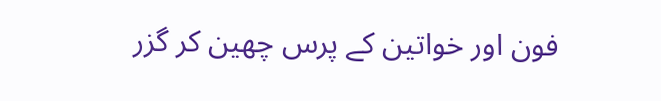فون اور خواتین کے پرس چھین کر گزر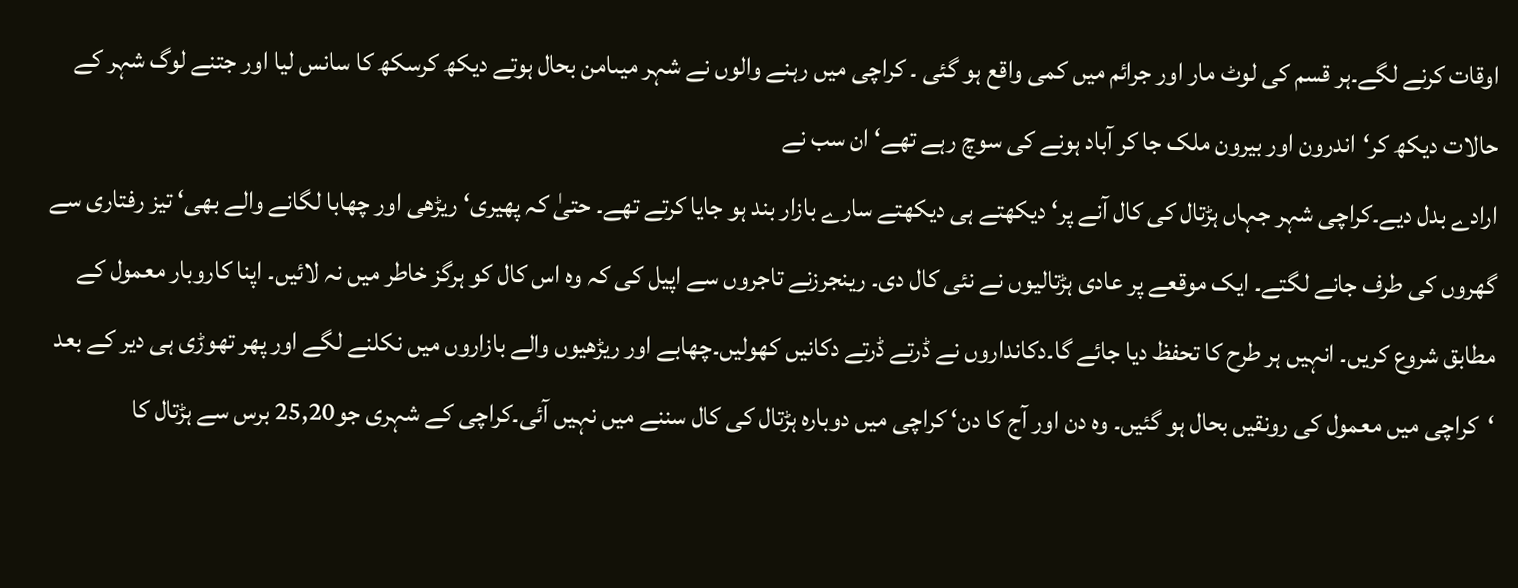اوقات کرنے لگے۔ہر قسم کی لوٹ مار اور جرائم میں کمی واقع ہو گئی ۔ کراچی میں رہنے والوں نے شہر میںامن بحال ہوتے دیکھ کرسکھ کا سانس لیا اور جتنے لوگ شہر کے حالات دیکھ کر‘اندرون اور بیرون ملک جا کر آباد ہونے کی سوچ رہے تھے‘ ان سب نے
ارادے بدل دیے۔کراچی شہر جہاں ہڑتال کی کال آنے پر‘ دیکھتے ہی دیکھتے سارے بازار بند ہو جایا کرتے تھے۔ حتیٰ کہ پھیری‘ ریڑھی اور چھابا لگانے والے بھی‘ تیز رفتاری سے گھروں کی طرف جانے لگتے۔ ایک موقعے پر عادی ہڑتالیوں نے نئی کال دی۔ رینجرزنے تاجروں سے اپیل کی کہ وہ اس کال کو ہرگز خاطر میں نہ لائیں۔ اپنا کاروبار معمول کے مطابق شروع کریں۔ انہیں ہر طرح کا تحفظ دیا جائے گا۔دکانداروں نے ڈرتے ڈرتے دکانیں کھولیں۔چھابے اور ریڑھیوں والے بازاروں میں نکلنے لگے اور پھر تھوڑی ہی دیر کے بعد ‘کراچی میں معمول کی رونقیں بحال ہو گئیں۔ وہ دن اور آج کا دن‘ کراچی میں دوبارہ ہڑتال کی کال سننے میں نہیں آئی۔کراچی کے شہری جو25,20 برس سے ہڑتال کا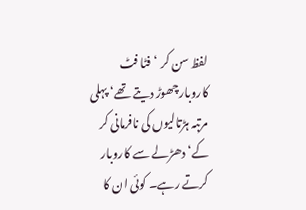لفظ سن کر ‘فٹا فٹ کاروبارچھوڑ دیتے تھے‘ پہلی مرتبہ ہڑتالیوں کی نافرمانی کر کے‘ دھڑلے سے کاروبار کرتے رہے۔ کوئی ان کا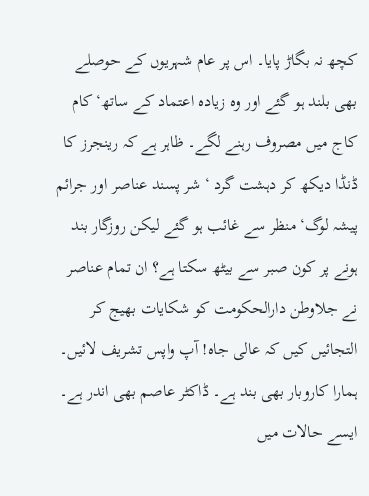کچھ نہ بگاڑ پایا۔ اس پر عام شہریوں کے حوصلے بھی بلند ہو گئے اور وہ زیادہ اعتماد کے ساتھ‘ کام کاج میں مصروف رہنے لگے۔ ظاہر ہے کہ رینجرز کا ڈنڈا دیکھ کر دہشت گرد ‘ شر پسند عناصر اور جرائم پیشہ لوگ‘ منظر سے غائب ہو گئے لیکن روزگار بند ہونے پر کون صبر سے بیٹھ سکتا ہے؟ ان تمام عناصر نے جلاوطن دارالحکومت کو شکایات بھیج کر التجائیں کیں کہ عالی جاہ! آپ واپس تشریف لائیں۔ ہمارا کاروبار بھی بند ہے۔ ڈاکٹر عاصم بھی اندر ہے۔ ایسے حالات میں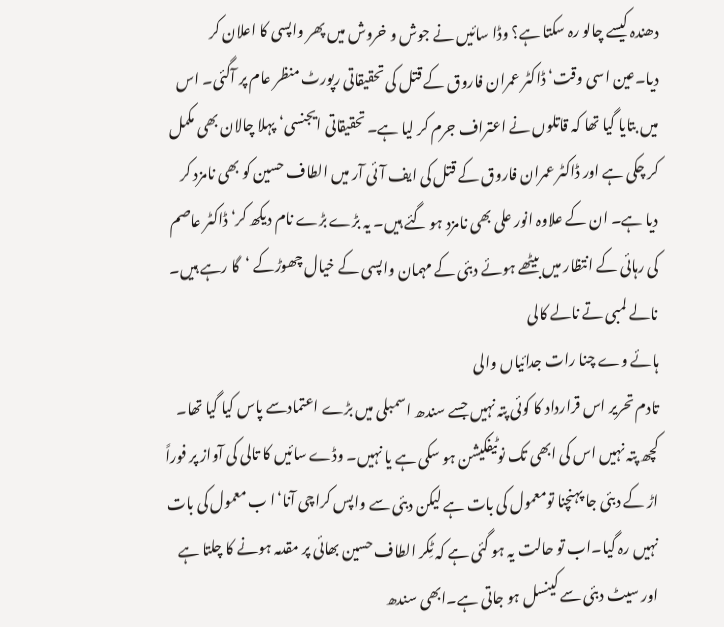دھندہ کیسے چالو رہ سکتا ہے؟ وڈا سائیں نے جوش و خروش میں پھر واپسی کا اعلان کر دیا۔عین اسی وقت‘ ڈاکٹر عمران فاروق کے قتل کی تحقیقاتی رپورٹ منظر عام پر آگئی۔ اس میں بتایا گیا تھا کہ قاتلوں نے اعتراف جرم کر لیا ہے۔ تحقیقاتی ایجنسی‘ پہلا چالان بھی مکمل کر چکی ہے اور ڈاکٹر عمران فاروق کے قتل کی ایف آئی آر میں الطاف حسین کو بھی نامزد کر دیا ہے۔ ان کے علاوہ انور علی بھی نامزد ہو گئے ہیں۔ یہ بڑے بڑے نام دیکھ کر‘ ڈاکٹر عاصم کی رہائی کے انتظار میں بیٹھے ہوئے دبئی کے مہمان واپسی کے خیال چھوڑکے ‘گا رہے ہیں۔
نالے لمبی تے نالے کالی
ہائے وے چنا رات جدائیاں والی
تادم تحریر اس قرارداد کا کوئی پتہ نہیں جسے سندھ اسمبلی میں بڑے اعتمادسے پاس کیا گیا تھا۔ کچھ پتہ نہیں اس کی ابھی تک نوٹیفکیشن ہو سکی ہے یا نہیں۔ وڈے سائیں کا تالی کی آواز پر فوراً اڑ کے دبئی جا پہنچنا تومعمول کی بات ہے لیکن دبئی سے واپس کراچی آنا‘ا ب معمول کی بات نہیں رہ گیا۔اب تو حالت یہ ہو گئی ہے کہ ٹِکر الطاف حسین بھائی پر مقدمہ ہونے کا چلتا ہے اور سیٹ دبئی سے کینسل ہو جاتی ہے۔ابھی سندھ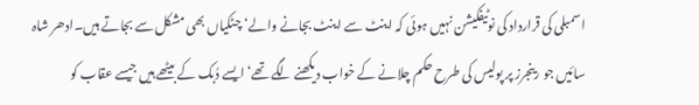اسمبلی کی قرارداد کی نوٹیفکیشن نہیں ہوئی کہ اینٹ سے اینٹ بجانے والے‘ چٹکیاں بھی مشکل سے بجاتے ہیں۔ادھر شاہ سائیں جو رینجرز پر پولیس کی طرح حکم چلانے کے خواب دیکھنے لگے تھے‘ ایسے دُبک کے بیٹھے ہیں جیسے عقاب کو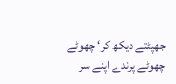جھپٹتے دیکھ کر‘ چھوٹے چھوٹے پرندے اپنے سر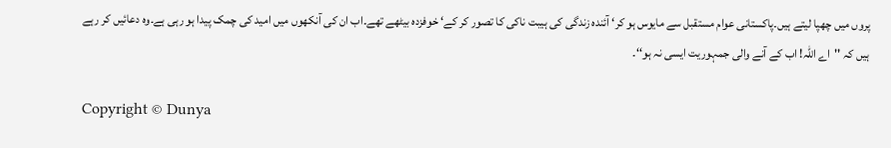پروں میں چھپا لیتے ہیں۔پاکستانی عوام مستقبل سے مایوس ہو کر‘ آئندہ زندگی کی ہیبت ناکی کا تصور کر کے‘ خوفزدہ بیٹھے تھے۔اب ان کی آنکھوں میں امید کی چمک پیدا ہو رہی ہے۔وہ دعائیں کر رہے ہیں کہ ''اے اللہ! اب کے آنے والی جمہوریت ایسی نہ ہو‘‘۔

Copyright © Dunya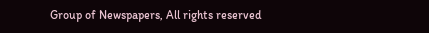Group of Newspapers, All rights reserved